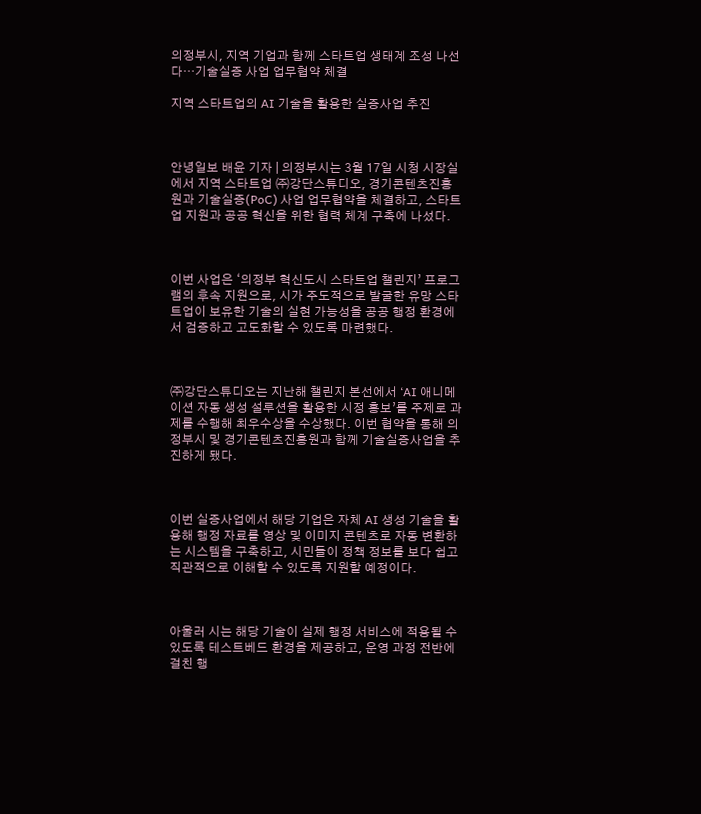의정부시, 지역 기업과 함께 스타트업 생태계 조성 나선다…기술실증 사업 업무협약 체결

지역 스타트업의 AI 기술을 활용한 실증사업 추진



안녕일보 배윤 기자 | 의정부시는 3월 17일 시청 시장실에서 지역 스타트업 ㈜강단스튜디오, 경기콘텐츠진흥원과 기술실증(PoC) 사업 업무협약을 체결하고, 스타트업 지원과 공공 혁신을 위한 협력 체계 구축에 나섰다.



이번 사업은 ‘의정부 혁신도시 스타트업 챌린지’ 프로그램의 후속 지원으로, 시가 주도적으로 발굴한 유망 스타트업이 보유한 기술의 실현 가능성을 공공 행정 환경에서 검증하고 고도화할 수 있도록 마련했다.



㈜강단스튜디오는 지난해 챌린지 본선에서 ‘AI 애니메이션 자동 생성 설루션을 활용한 시정 홍보’를 주제로 과제를 수행해 최우수상을 수상했다. 이번 협약을 통해 의정부시 및 경기콘텐츠진흥원과 함께 기술실증사업을 추진하게 됐다.



이번 실증사업에서 해당 기업은 자체 AI 생성 기술을 활용해 행정 자료를 영상 및 이미지 콘텐츠로 자동 변환하는 시스템을 구축하고, 시민들이 정책 정보를 보다 쉽고 직관적으로 이해할 수 있도록 지원할 예정이다.



아울러 시는 해당 기술이 실제 행정 서비스에 적용될 수 있도록 테스트베드 환경을 제공하고, 운영 과정 전반에 걸친 행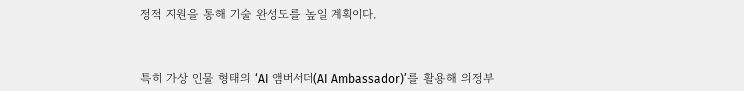정적 지원을 통해 기술 완성도를 높일 계획이다.



특히 가상 인물 형태의 ‘AI 앰버서더(AI Ambassador)’를 활용해 의정부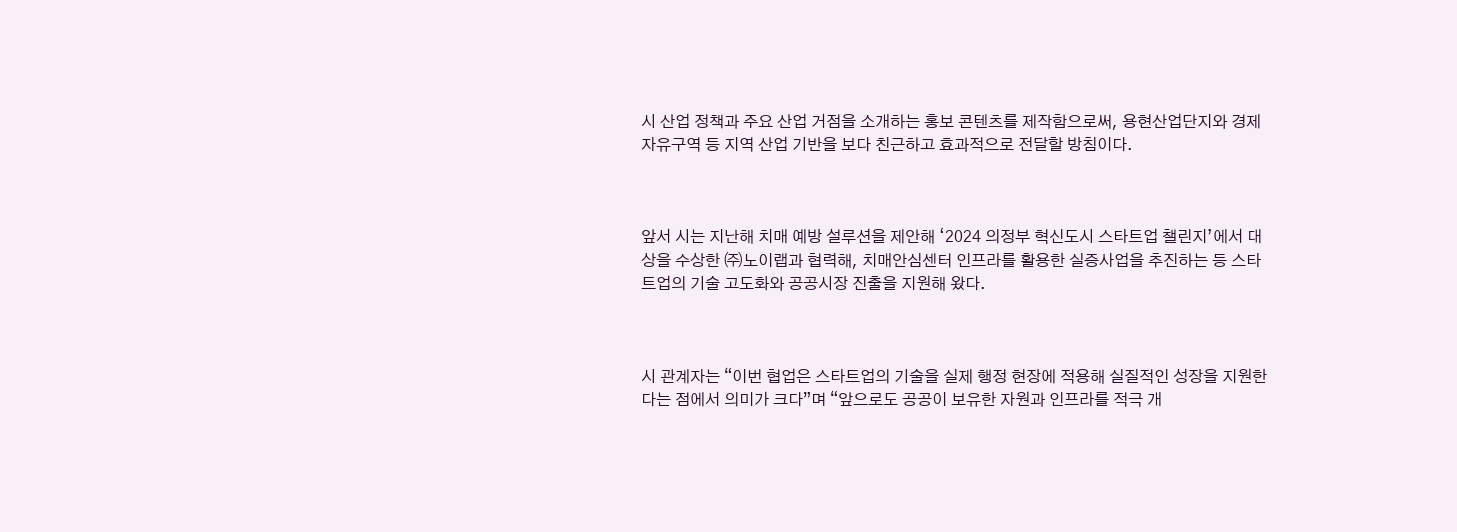시 산업 정책과 주요 산업 거점을 소개하는 홍보 콘텐츠를 제작함으로써, 용현산업단지와 경제자유구역 등 지역 산업 기반을 보다 친근하고 효과적으로 전달할 방침이다.



앞서 시는 지난해 치매 예방 설루션을 제안해 ‘2024 의정부 혁신도시 스타트업 챌린지’에서 대상을 수상한 ㈜노이랩과 협력해, 치매안심센터 인프라를 활용한 실증사업을 추진하는 등 스타트업의 기술 고도화와 공공시장 진출을 지원해 왔다.



시 관계자는 “이번 협업은 스타트업의 기술을 실제 행정 현장에 적용해 실질적인 성장을 지원한다는 점에서 의미가 크다”며 “앞으로도 공공이 보유한 자원과 인프라를 적극 개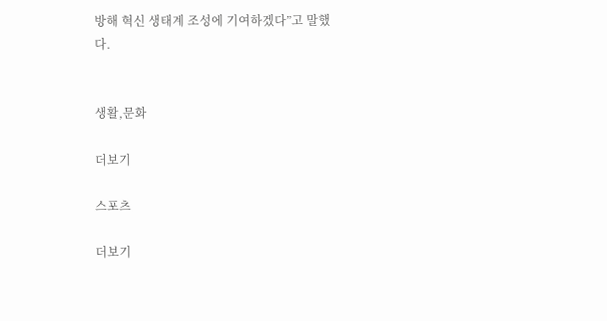방해 혁신 생태계 조성에 기여하겠다”고 말했다.


생활,문화

더보기

스포츠

더보기